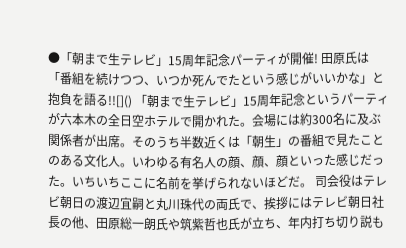●「朝まで生テレビ」15周年記念パーティが開催! 田原氏は「番組を続けつつ、いつか死んでたという感じがいいかな」と抱負を語る!![]() 「朝まで生テレビ」15周年記念というパーティが六本木の全日空ホテルで開かれた。会場には約300名に及ぶ関係者が出席。そのうち半数近くは「朝生」の番組で見たことのある文化人。いわゆる有名人の顔、顔、顔といった感じだった。いちいちここに名前を挙げられないほどだ。 司会役はテレビ朝日の渡辺宜嗣と丸川珠代の両氏で、挨拶にはテレビ朝日社長の他、田原総一朗氏や筑紫哲也氏が立ち、年内打ち切り説も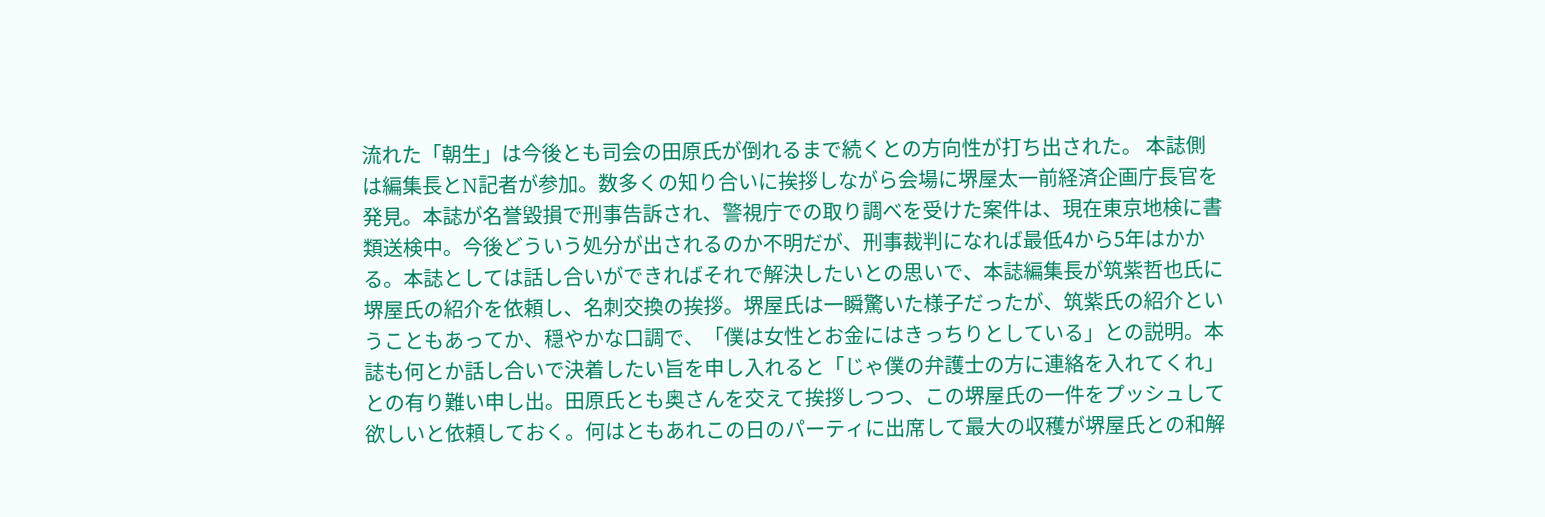流れた「朝生」は今後とも司会の田原氏が倒れるまで続くとの方向性が打ち出された。 本誌側は編集長とN記者が参加。数多くの知り合いに挨拶しながら会場に堺屋太一前経済企画庁長官を発見。本誌が名誉毀損で刑事告訴され、警視庁での取り調べを受けた案件は、現在東京地検に書類送検中。今後どういう処分が出されるのか不明だが、刑事裁判になれば最低4から5年はかかる。本誌としては話し合いができればそれで解決したいとの思いで、本誌編集長が筑紫哲也氏に堺屋氏の紹介を依頼し、名刺交換の挨拶。堺屋氏は一瞬驚いた様子だったが、筑紫氏の紹介ということもあってか、穏やかな口調で、「僕は女性とお金にはきっちりとしている」との説明。本誌も何とか話し合いで決着したい旨を申し入れると「じゃ僕の弁護士の方に連絡を入れてくれ」との有り難い申し出。田原氏とも奥さんを交えて挨拶しつつ、この堺屋氏の一件をプッシュして欲しいと依頼しておく。何はともあれこの日のパーティに出席して最大の収穫が堺屋氏との和解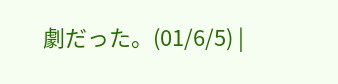劇だった。(01/6/5) |